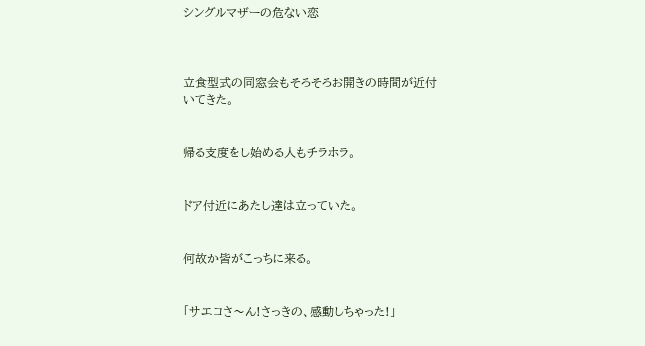シングルマザーの危ない恋



立食型式の同窓会もそろそろお開きの時間が近付いてきた。


帰る支度をし始める人もチラホラ。


ドア付近にあたし達は立っていた。


何故か皆がこっちに来る。


「サエコさ〜ん!さっきの、感動しちゃった!」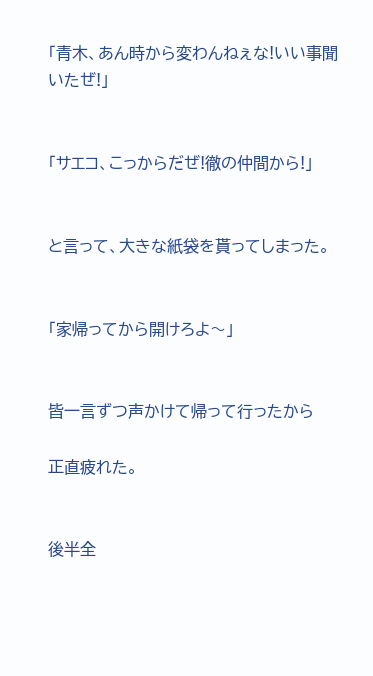「青木、あん時から変わんねぇな!いい事聞いたぜ!」


「サエコ、こっからだぜ!徹の仲間から!」


と言って、大きな紙袋を貰ってしまった。


「家帰ってから開けろよ〜」


皆一言ずつ声かけて帰って行ったから

正直疲れた。


後半全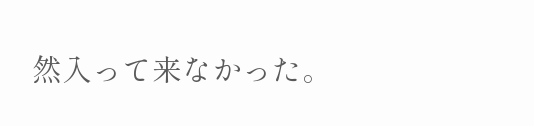然入って来なかった。